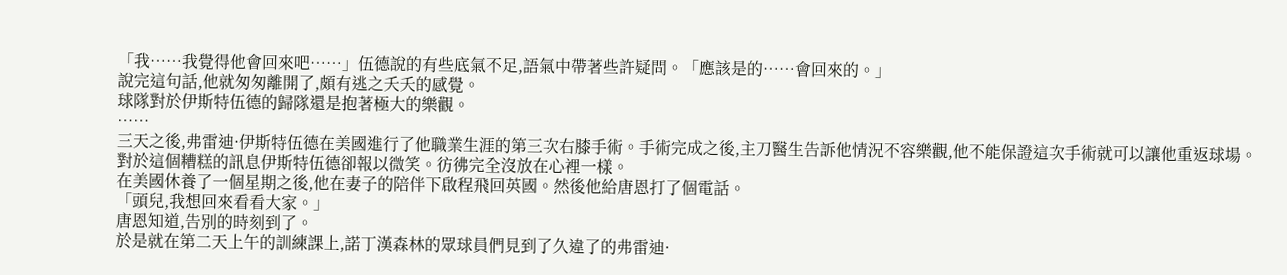「我……我覺得他會回來吧……」伍德說的有些底氣不足,語氣中帶著些許疑問。「應該是的……會回來的。」
說完這句話,他就匆匆離開了,頗有逃之夭夭的感覺。
球隊對於伊斯特伍德的歸隊還是抱著極大的樂觀。
……
三天之後,弗雷迪·伊斯特伍德在美國進行了他職業生涯的第三次右膝手術。手術完成之後,主刀醫生告訴他情況不容樂觀,他不能保證這次手術就可以讓他重返球場。
對於這個糟糕的訊息伊斯特伍德卻報以微笑。彷彿完全沒放在心裡一樣。
在美國休養了一個星期之後,他在妻子的陪伴下啟程飛回英國。然後他給唐恩打了個電話。
「頭兒,我想回來看看大家。」
唐恩知道,告別的時刻到了。
於是就在第二天上午的訓練課上,諾丁漢森林的眾球員們見到了久違了的弗雷迪·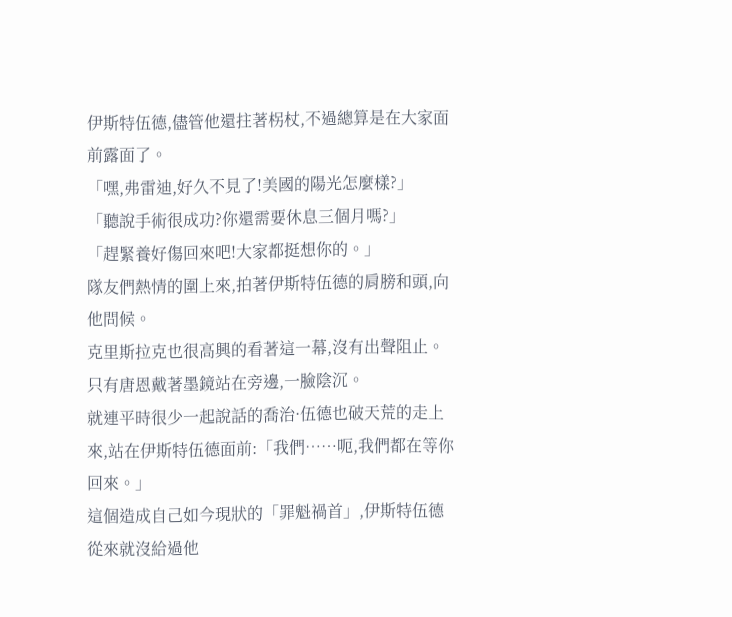伊斯特伍德,儘管他還拄著柺杖,不過總算是在大家面前露面了。
「嘿,弗雷迪,好久不見了!美國的陽光怎麼樣?」
「聽說手術很成功?你還需要休息三個月嗎?」
「趕緊養好傷回來吧!大家都挺想你的。」
隊友們熱情的圍上來,拍著伊斯特伍德的肩膀和頭,向他問候。
克里斯拉克也很高興的看著這一幕,沒有出聲阻止。只有唐恩戴著墨鏡站在旁邊,一臉陰沉。
就連平時很少一起說話的喬治·伍德也破天荒的走上來,站在伊斯特伍德面前:「我們……呃,我們都在等你回來。」
這個造成自己如今現狀的「罪魁禍首」,伊斯特伍德從來就沒給過他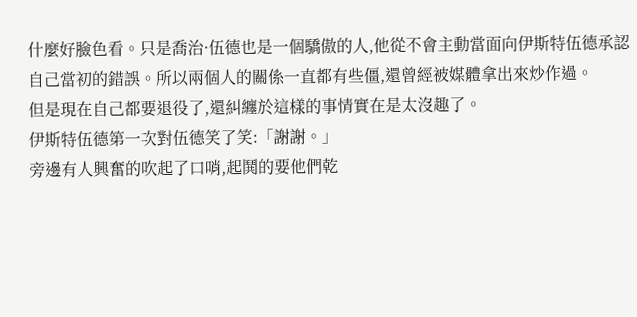什麼好臉色看。只是喬治·伍德也是一個驕傲的人,他從不會主動當面向伊斯特伍德承認自己當初的錯誤。所以兩個人的關係一直都有些僵,還曾經被媒體拿出來炒作過。
但是現在自己都要退役了,還糾纏於這樣的事情實在是太沒趣了。
伊斯特伍德第一次對伍德笑了笑:「謝謝。」
旁邊有人興奮的吹起了口哨,起鬨的要他們乾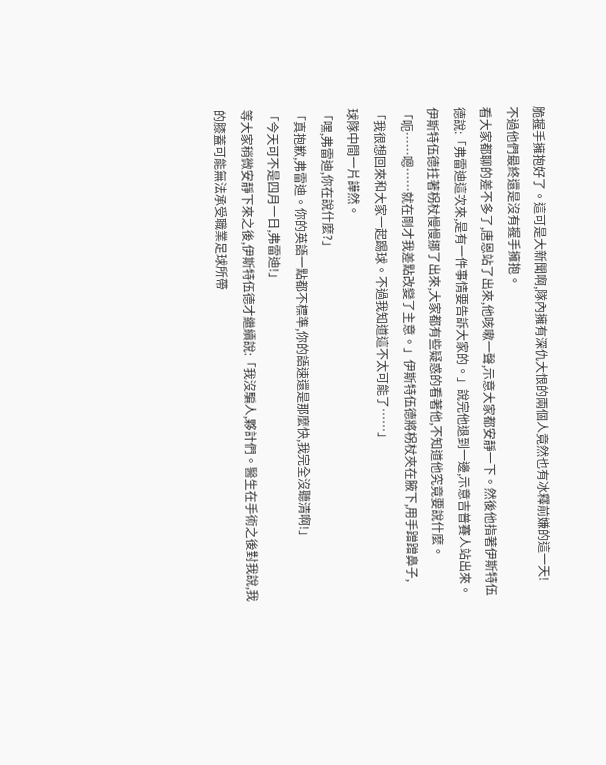脆握手擁抱好了。這可是大新聞啊,隊內擁有深仇大恨的兩個人竟然也有冰釋前嫌的這一天!
不過他們最終還是沒有握手擁抱。
看大家都聊的差不多了,唐恩站了出來,他咳嗽一聲,示意大家都安靜一下。然後他指著伊斯特伍德說:「弗雷迪這次來,是有一件事情要告訴大家的。」說完他退到一邊,示意吉普賽人站出來。
伊斯特伍德拄著柺杖慢慢挪了出來,大家都有些疑惑的看著他,不知道他究竟要說什麼。
「呃……嗯……就在剛才我差點改變了主意。」伊斯特伍德將柺杖夾在腋下,用手蹭蹭鼻子,「我很想回來和大家一起踢球。不過我知道這不太可能了……」
球隊中間一片譁然。
「嘿,弗雷迪,你在說什麼?」
「真抱歉,弗雷迪。你的英語一點都不標準,你的語速還是那麼快,我完全沒聽清啊!」
「今天可不是四月一日,弗雷迪!」
等大家稍微安靜下來之後,伊斯特伍德才繼續說:「我沒騙人,夥計們。醫生在手術之後對我說,我的膝蓋可能無法承受職業足球所帶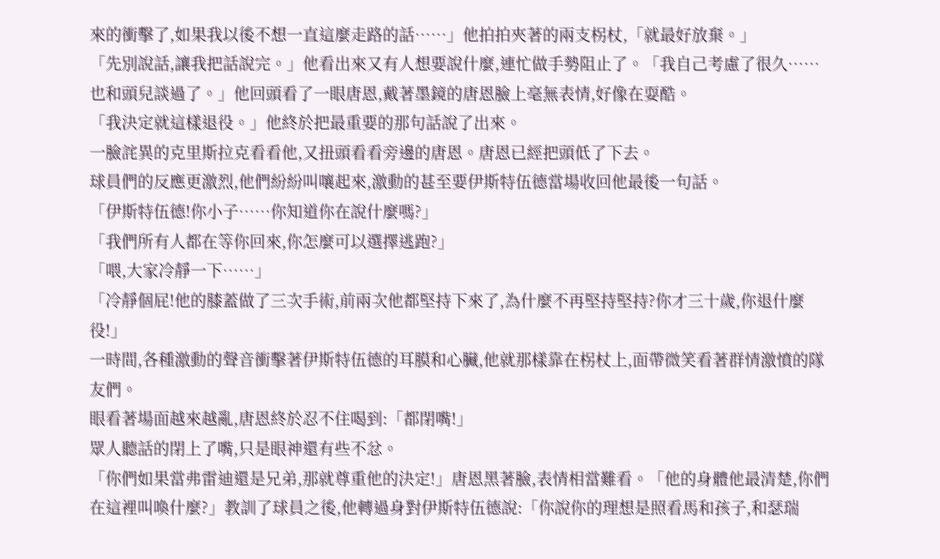來的衝擊了,如果我以後不想一直這麼走路的話……」他拍拍夾著的兩支柺杖,「就最好放棄。」
「先別說話,讓我把話說完。」他看出來又有人想要說什麼,連忙做手勢阻止了。「我自己考慮了很久……也和頭兒談過了。」他回頭看了一眼唐恩,戴著墨鏡的唐恩臉上毫無表情,好像在耍酷。
「我決定就這樣退役。」他終於把最重要的那句話說了出來。
一臉詫異的克里斯拉克看看他,又扭頭看看旁邊的唐恩。唐恩已經把頭低了下去。
球員們的反應更激烈,他們紛紛叫嚷起來,激動的甚至要伊斯特伍德當場收回他最後一句話。
「伊斯特伍德!你小子……你知道你在說什麼嗎?」
「我們所有人都在等你回來,你怎麼可以選擇逃跑?」
「喂,大家冷靜一下……」
「冷靜個屁!他的膝蓋做了三次手術,前兩次他都堅持下來了,為什麼不再堅持堅持?你才三十歲,你退什麼役!」
一時間,各種激動的聲音衝擊著伊斯特伍德的耳膜和心臟,他就那樣靠在柺杖上,面帶微笑看著群情激憤的隊友們。
眼看著場面越來越亂,唐恩終於忍不住喝到:「都閉嘴!」
眾人聽話的閉上了嘴,只是眼神還有些不忿。
「你們如果當弗雷迪還是兄弟,那就尊重他的決定!」唐恩黑著臉,表情相當難看。「他的身體他最清楚,你們在這裡叫喚什麼?」教訓了球員之後,他轉過身對伊斯特伍德說:「你說你的理想是照看馬和孩子,和瑟瑞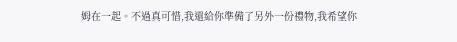姆在一起。不過真可惜,我還給你準備了另外一份禮物,我希望你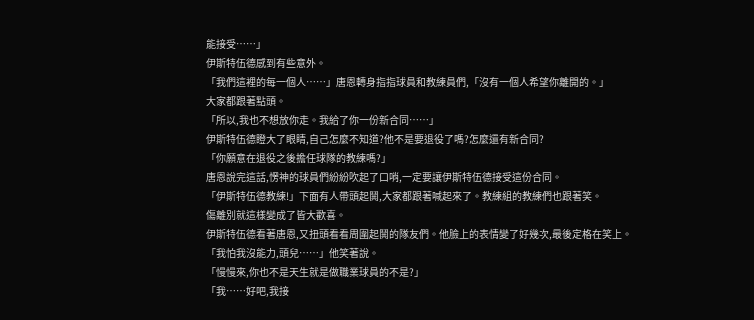能接受……」
伊斯特伍德感到有些意外。
「我們這裡的每一個人……」唐恩轉身指指球員和教練員們,「沒有一個人希望你離開的。」
大家都跟著點頭。
「所以,我也不想放你走。我給了你一份新合同……」
伊斯特伍德瞪大了眼睛,自己怎麼不知道?他不是要退役了嗎?怎麼還有新合同?
「你願意在退役之後擔任球隊的教練嗎?」
唐恩說完這話,愣神的球員們紛紛吹起了口哨,一定要讓伊斯特伍德接受這份合同。
「伊斯特伍德教練!」下面有人帶頭起鬨,大家都跟著喊起來了。教練組的教練們也跟著笑。
傷離別就這樣變成了皆大歡喜。
伊斯特伍德看著唐恩,又扭頭看看周圍起鬨的隊友們。他臉上的表情變了好幾次,最後定格在笑上。
「我怕我沒能力,頭兒……」他笑著說。
「慢慢來,你也不是天生就是做職業球員的不是?」
「我……好吧,我接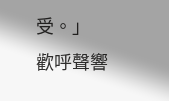受。」
歡呼聲響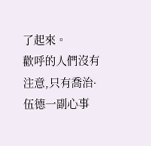了起來。
歡呼的人們沒有注意,只有喬治·伍德一副心事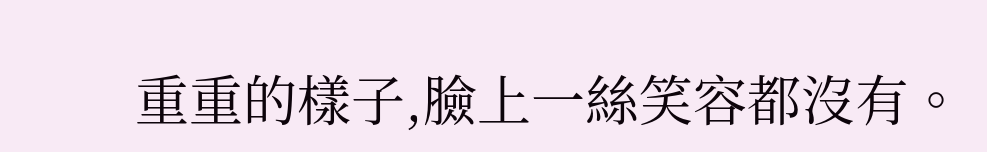重重的樣子,臉上一絲笑容都沒有。